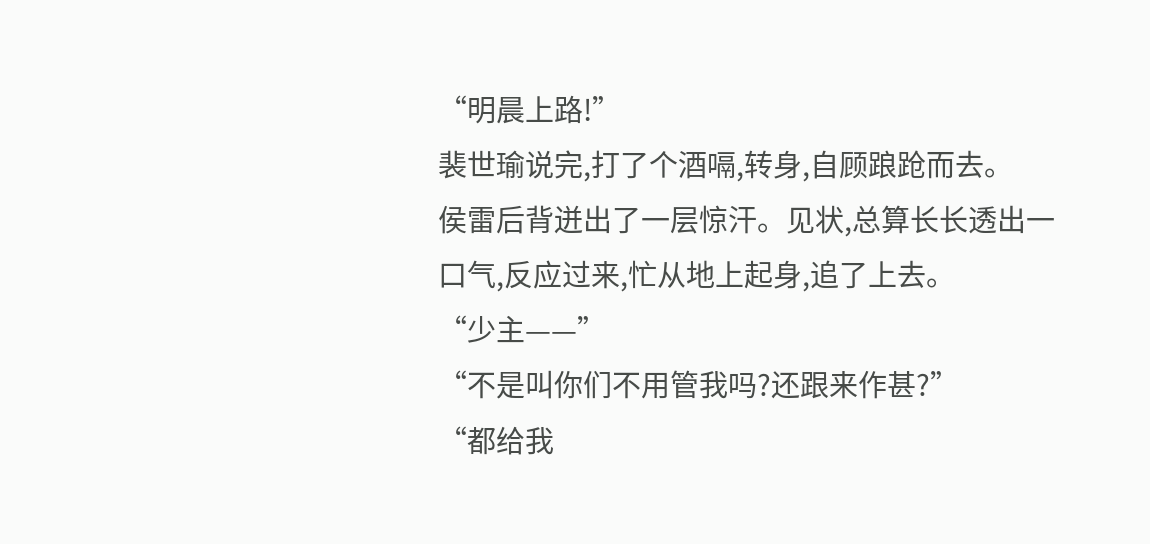“明晨上路!”
裴世瑜说完,打了个酒嗝,转身,自顾踉跄而去。
侯雷后背迸出了一层惊汗。见状,总算长长透出一口气,反应过来,忙从地上起身,追了上去。
“少主——”
“不是叫你们不用管我吗?还跟来作甚?”
“都给我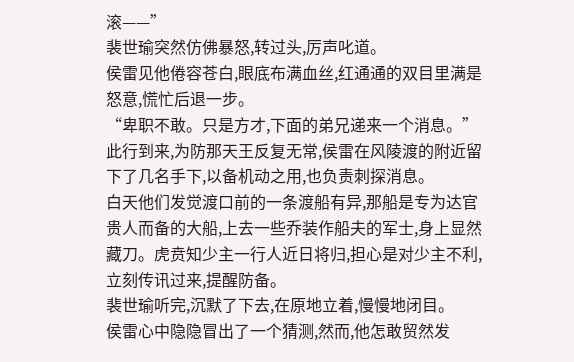滚——”
裴世瑜突然仿佛暴怒,转过头,厉声叱道。
侯雷见他倦容苍白,眼底布满血丝,红通通的双目里满是怒意,慌忙后退一步。
“卑职不敢。只是方才,下面的弟兄递来一个消息。”
此行到来,为防那天王反复无常,侯雷在风陵渡的附近留下了几名手下,以备机动之用,也负责刺探消息。
白天他们发觉渡口前的一条渡船有异,那船是专为达官贵人而备的大船,上去一些乔装作船夫的军士,身上显然藏刀。虎贲知少主一行人近日将归,担心是对少主不利,立刻传讯过来,提醒防备。
裴世瑜听完,沉默了下去,在原地立着,慢慢地闭目。
侯雷心中隐隐冒出了一个猜测,然而,他怎敢贸然发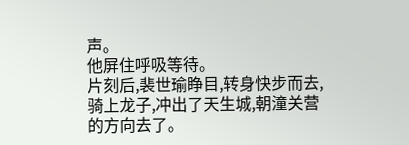声。
他屏住呼吸等待。
片刻后,裴世瑜睁目,转身快步而去,骑上龙子,冲出了天生城,朝潼关营的方向去了。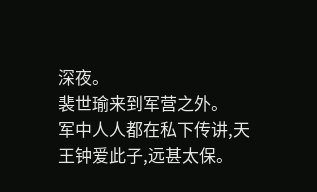深夜。
裴世瑜来到军营之外。
军中人人都在私下传讲,天王钟爱此子,远甚太保。